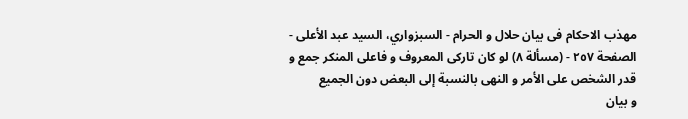مهذب الاحکام فی بیان حلال و الحرام - السبزواري، السيد عبد الأعلى - الصفحة ٢٥٧ - (مسألة ٨) لو کان تارکی المعروف و فاعلی المنکر جمع و قدر الشخص علی الأمر و النهی بالنسبة إلی البعض دون الجمیع
و بیان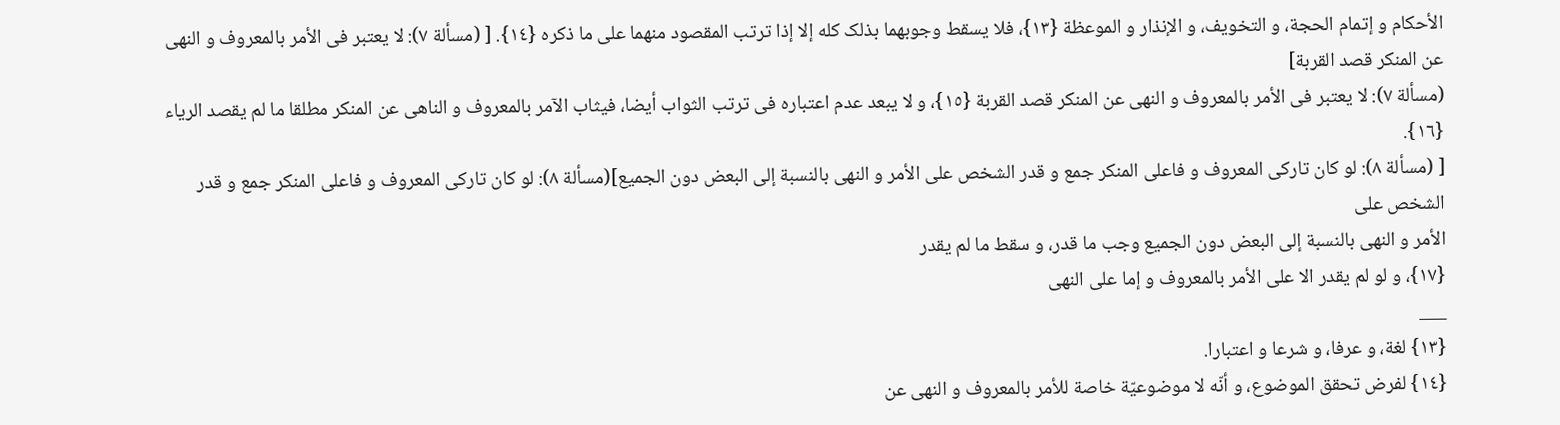الأحکام و إتمام الحجة، و التخویف، و الإنذار و الموعظة {١٣}، فلا یسقط وجوبهما بذلک کله إلا إذا ترتب المقصود منهما علی ما ذکره {١٤}. [ (مسألة ٧): لا یعتبر فی الأمر بالمعروف و النهی عن المنکر قصد القربة]
(مسألة ٧): لا یعتبر فی الأمر بالمعروف و النهی عن المنکر قصد القربة {١٥}، و لا یبعد عدم اعتباره فی ترتب الثواب أیضا، فیثاب الآمر بالمعروف و الناهی عن المنکر مطلقا ما لم یقصد الریاء {١٦}.
[ (مسألة ٨): لو کان تارکی المعروف و فاعلی المنکر جمع و قدر الشخص علی الأمر و النهی بالنسبة إلی البعض دون الجمیع](مسألة ٨): لو کان تارکی المعروف و فاعلی المنکر جمع و قدر الشخص علی
الأمر و النهی بالنسبة إلی البعض دون الجمیع وجب ما قدر، و سقط ما لم یقدر
{١٧}، و لو لم یقدر الا علی الأمر بالمعروف و إما علی النهی
___
{١٣} لغة، و عرفا، و شرعا و اعتبارا.
{١٤} لفرض تحقق الموضوع، و أنّه لا موضوعیّة خاصة للأمر بالمعروف و النهی عن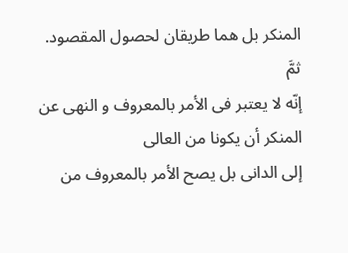المنکر بل هما طریقان لحصول المقصود.
ثمَّ
إنّه لا یعتبر فی الأمر بالمعروف و النهی عن المنکر أن یکونا من العالی
إلی الدانی بل یصح الأمر بالمعروف من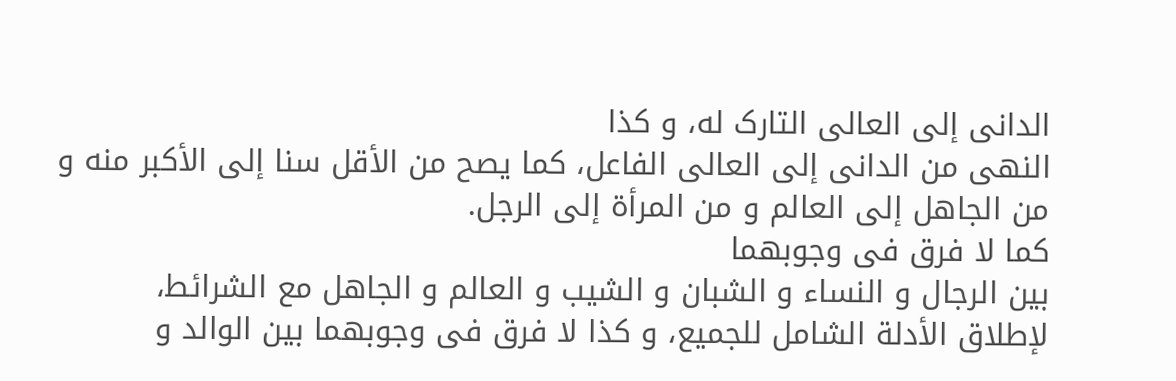الدانی إلی العالی التارک له، و کذا
النهی من الدانی إلی العالی الفاعل، کما یصح من الأقل سنا إلی الأکبر منه و
من الجاهل إلی العالم و من المرأة إلی الرجل.
کما لا فرق فی وجوبهما
بین الرجال و النساء و الشبان و الشیب و العالم و الجاهل مع الشرائط،
لإطلاق الأدلة الشامل للجمیع، و کذا لا فرق فی وجوبهما بین الوالد و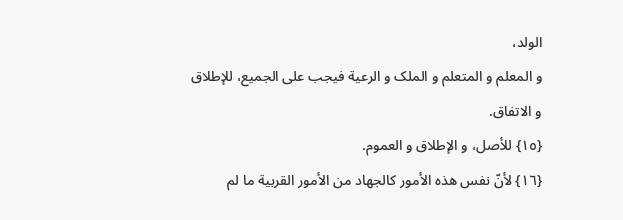الولد،
و المعلم و المتعلم و الملک و الرعیة فیجب علی الجمیع، للإطلاق و الاتفاق.
{١٥} للأصل، و الإطلاق و العموم.
{١٦} لأنّ نفس هذه الأمور کالجهاد من الأمور القربیة ما لم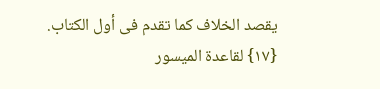یقصد الخلاف کما تقدم فی أول الکتاب.
{١٧} لقاعدة المیسور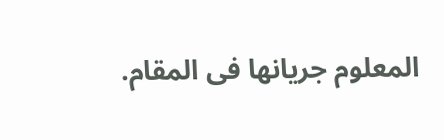المعلوم جریانها فی المقام.